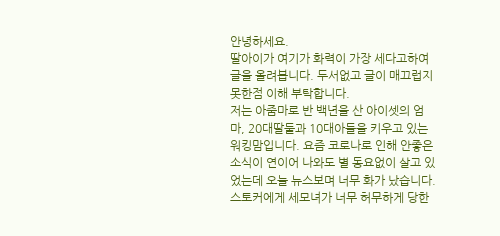안녕하세요.
딸아이가 여기가 화력이 가장 세다고하여 글을 올려봅니다. 두서없고 글이 매끄럽지 못한점 이해 부탁합니다.
저는 아줌마로 반 백년을 산 아이셋의 엄마, 20대딸둘과 10대아들을 키우고 있는 워킹맘입니다. 요즘 코로나로 인해 안좋은소식이 연이어 나와도 별 동요없이 살고 있었는데 오늘 뉴스보며 너무 화가 났습니다. 스토커에게 세모녀가 너무 허무하게 당한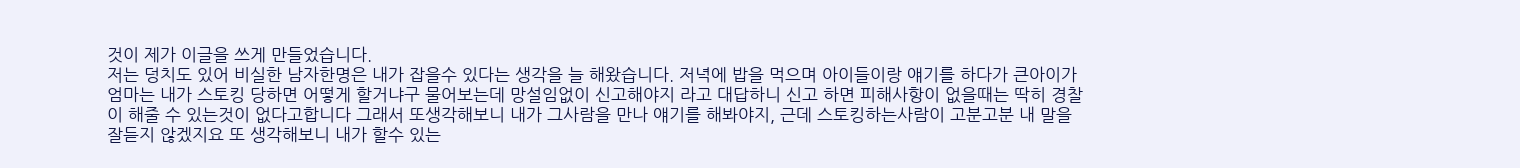것이 제가 이글을 쓰게 만들었습니다.
저는 덩치도 있어 비실한 남자한명은 내가 잡을수 있다는 생각을 늘 해왔습니다. 저녁에 밥을 먹으며 아이들이랑 얘기를 하다가 큰아이가 엄마는 내가 스토킹 당하면 어떻게 할거냐구 물어보는데 망설임없이 신고해야지 라고 대답하니 신고 하면 피해사항이 없을때는 딱히 경찰이 해줄 수 있는것이 없다고합니다 그래서 또생각해보니 내가 그사람을 만나 얘기를 해봐야지, 근데 스토킹하는사람이 고분고분 내 말을 잘듣지 않겠지요 또 생각해보니 내가 할수 있는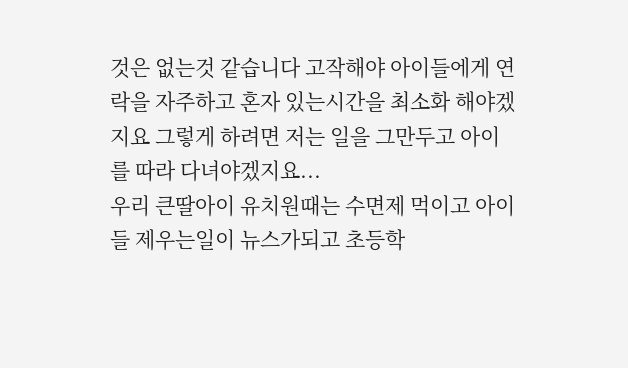것은 없는것 같습니다 고작해야 아이들에게 연락을 자주하고 혼자 있는시간을 최소화 해야겠지요 그렇게 하려면 저는 일을 그만두고 아이를 따라 다녀야겠지요...
우리 큰딸아이 유치원때는 수면제 먹이고 아이들 제우는일이 뉴스가되고 초등학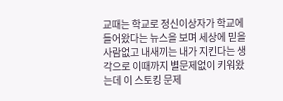교때는 학교로 정신이상자가 학교에 들어왔다는 뉴스을 보며 세상에 믿을사람없고 내새끼는 내가 지킨다는 생각으로 이때까지 별문제없이 키워왔는데 이 스토킹 문제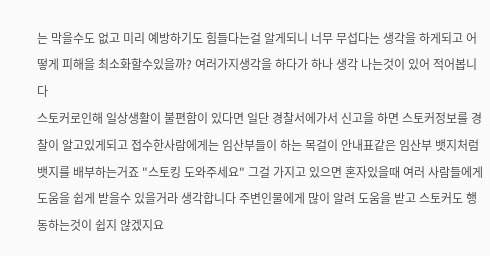는 막을수도 없고 미리 예방하기도 힘들다는걸 알게되니 너무 무섭다는 생각을 하게되고 어떻게 피해을 최소화할수있을까? 여러가지생각을 하다가 하나 생각 나는것이 있어 적어봅니다
스토커로인해 일상생활이 불편함이 있다면 일단 경찰서에가서 신고을 하면 스토커정보를 경찰이 알고있게되고 접수한사람에게는 임산부들이 하는 목걸이 안내표같은 임산부 뱃지처럼 뱃지를 배부하는거죠 "스토킹 도와주세요" 그걸 가지고 있으면 혼자있을때 여러 사람들에게 도움을 쉽게 받을수 있을거라 생각합니다 주변인물에게 많이 알려 도움을 받고 스토커도 행동하는것이 쉽지 않겠지요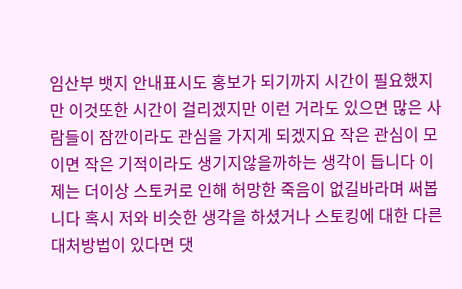임산부 뱃지 안내표시도 홍보가 되기까지 시간이 필요했지만 이것또한 시간이 걸리겠지만 이런 거라도 있으면 많은 사람들이 잠깐이라도 관심을 가지게 되겠지요 작은 관심이 모이면 작은 기적이라도 생기지않을까하는 생각이 듭니다 이제는 더이상 스토커로 인해 허망한 죽음이 없길바라며 써봅니다 혹시 저와 비슷한 생각을 하셨거나 스토킹에 대한 다른 대처방법이 있다면 댓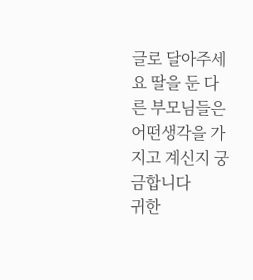글로 달아주세요 딸을 둔 다른 부모님들은 어떤생각을 가지고 계신지 궁금합니다
귀한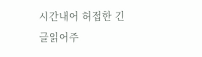시간내어 허접한 긴글읽어주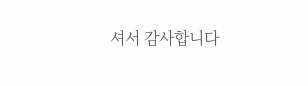셔서 감사합니다